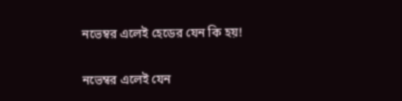নভেম্বর এলেই হেডের যেন কি হয়!

নভেম্বর এলেই যেন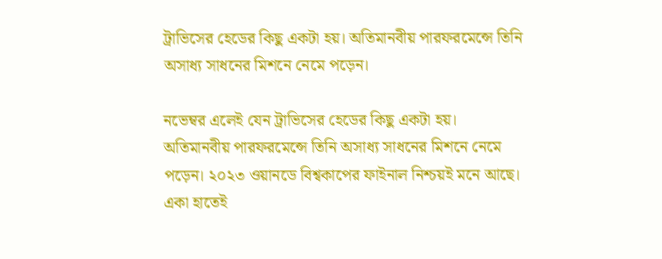ট্রাভিসের হেডের কিছু একটা হয়। অতিমানবীয় পারফরমেন্সে তিনি অসাধ্য সাধনের মিশনে নেমে পড়েন।

নভেম্বর এলেই যেন ট্রাভিসের হেডের কিছু একটা হয়। অতিমানবীয় পারফরমেন্সে তিনি অসাধ্য সাধনের মিশনে নেমে পড়েন। ২০২৩ ওয়ানডে বিশ্বকাপের ফাইনাল নিশ্চয়ই মনে আছে। একা হাতেই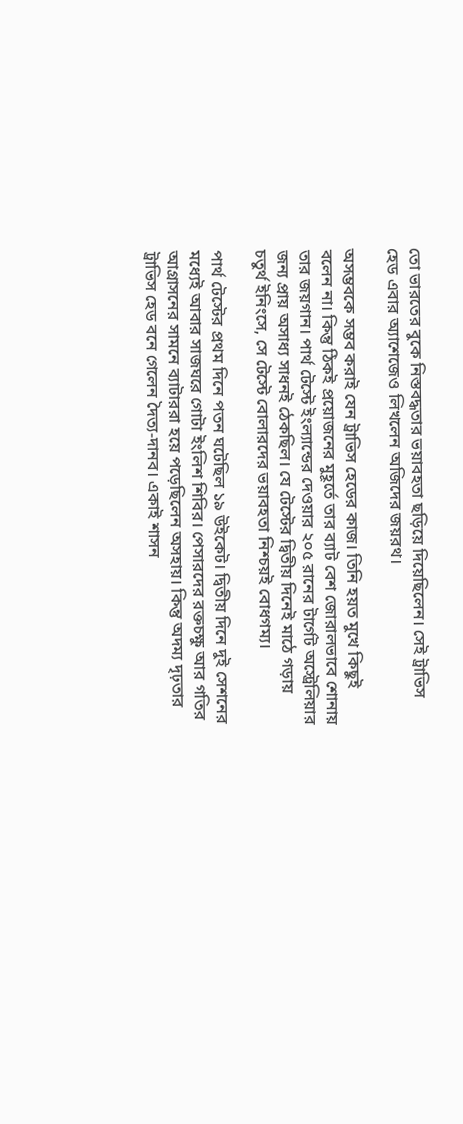তো ভারতের বুকে নিস্তবদ্ধতার ভয়াবহতা ছড়িয়ে দিয়েছিলেন। সেই ট্রাভিস হেড এবার অ্যাশেজেও লিখলেন অজিদের জয়রথ।

অসম্ভবকে সম্ভব করাই যেন ট্রাভিস হেডের কাজ। তিনি হয়ত মুখে কিছুই বলেন না। কিন্তু ঠিকই প্রয়োজনের মুহূর্তে তার ব্যাট বেশ জোরালভাবে শোনায় তার জয়গান। পার্থ টেস্টে ইংল্যান্ডের দেওয়ার ২০৫ রানের টার্গেট অস্ট্রেলিয়ার জন্য প্রায় অসাধ্য সাধনই ঠেকছিল। যে টেস্টের দ্বিতীয় দিনেই মাঠে গড়ায় চতুর্থ ইনিংসে, সে টেস্টে বোলারদের ভয়াবহতা নিশ্চয়ই বোধগম্য।

পার্থ টেস্টের প্রথম দিনে পতন ঘটেছিল ১৯ উইকেট। দ্বিতীয় দিনে দুই সেশনের মধ্যেই আবার সাজঘরে গোটা ইংলিশ শিবির। পেসারদের রক্তচক্ষু আর গতির আগ্রাসনের সামনে ব্যাটাররা হয়ে পড়েছিলেন অসহায়। কিন্তু অদম্য দৃঢ়তার ট্রাভিস হেড বনে গেলেন দৈত্য-দানব। একাই শাসন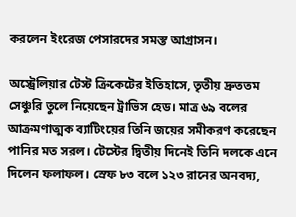করলেন ইংরেজ পেসারদের সমস্ত আগ্রাসন।

অস্ট্রেলিয়ার টেস্ট ক্রিকেটের ইতিহাসে, তৃতীয় দ্রুততম সেঞ্চুরি তুলে নিয়েছেন ট্রাভিস হেড। মাত্র ৬৯ বলের আক্রমণাত্মক ব্যাটিংয়ের তিনি জয়ের সমীকরণ করেছেন পানির মত সরল। টেস্টের দ্বিতীয় দিনেই তিনি দলকে এনে দিলেন ফলাফল। স্রেফ ৮৩ বলে ১২৩ রানের অনবদ্য,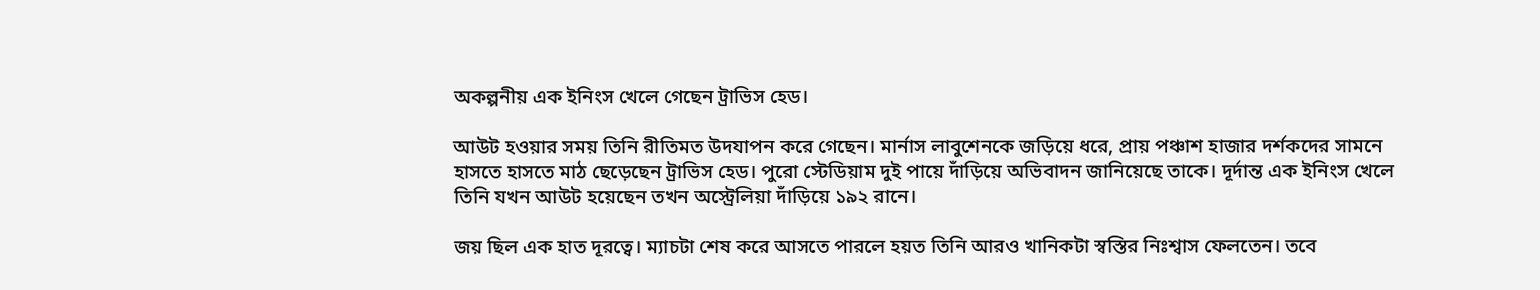অকল্পনীয় এক ইনিংস খেলে গেছেন ট্রাভিস হেড।

আউট হওয়ার সময় তিনি রীতিমত উদযাপন করে গেছেন। মার্নাস লাবুশেনকে জড়িয়ে ধরে, প্রায় পঞ্চাশ হাজার দর্শকদের সামনে হাসতে হাসতে মাঠ ছেড়েছেন ট্রাভিস হেড। পুরো স্টেডিয়াম দুই পায়ে দাঁড়িয়ে অভিবাদন জানিয়েছে তাকে। দূর্দান্ত এক ইনিংস খেলে তিনি যখন আউট হয়েছেন তখন অস্ট্রেলিয়া দাঁড়িয়ে ১৯২ রানে।

জয় ছিল এক হাত দূরত্বে। ম্যাচটা শেষ করে আসতে পারলে হয়ত তিনি আরও খানিকটা স্বস্তির নিঃশ্বাস ফেলতেন। তবে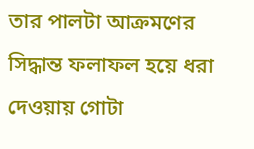তার পালটা আক্রমণের সিদ্ধান্ত ফলাফল হয়ে ধরা দেওয়ায় গোটা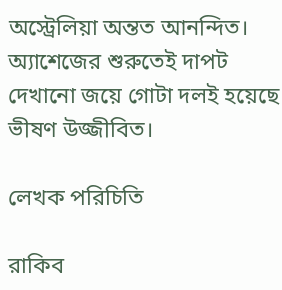অস্ট্রেলিয়া অন্তত আনন্দিত। অ্যাশেজের শুরুতেই দাপট দেখানো জয়ে গোটা দলই হয়েছে ভীষণ উজ্জীবিত।

লেখক পরিচিতি

রাকিব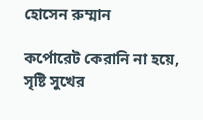হোসেন রুম্মান

কর্পোরেট কেরানি না হয়ে, সৃষ্টি সুখের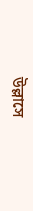উল্লাসে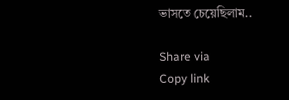ভাসতে চেয়েছিলাম..

Share via
Copy link